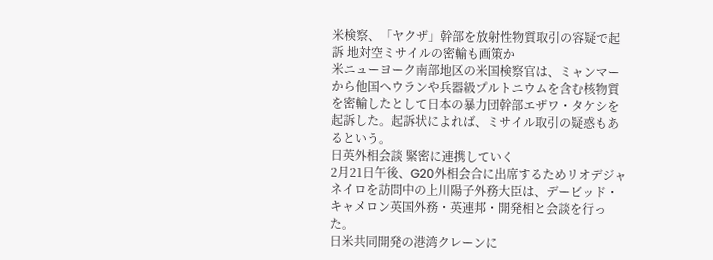米検察、「ヤクザ」幹部を放射性物質取引の容疑で起訴 地対空ミサイルの密輸も画策か
米ニューヨーク南部地区の米国検察官は、ミャンマーから他国へウランや兵器級プルトニウムを含む核物質を密輸したとして日本の暴力団幹部エザワ・タケシを起訴した。起訴状によれば、ミサイル取引の疑惑もあるという。
日英外相会談 緊密に連携していく
2月21日午後、G20外相会合に出席するためリオデジャネイロを訪問中の上川陽子外務大臣は、デービッド・キャメロン英国外務・英連邦・開発相と会談を行った。
日米共同開発の港湾クレーンに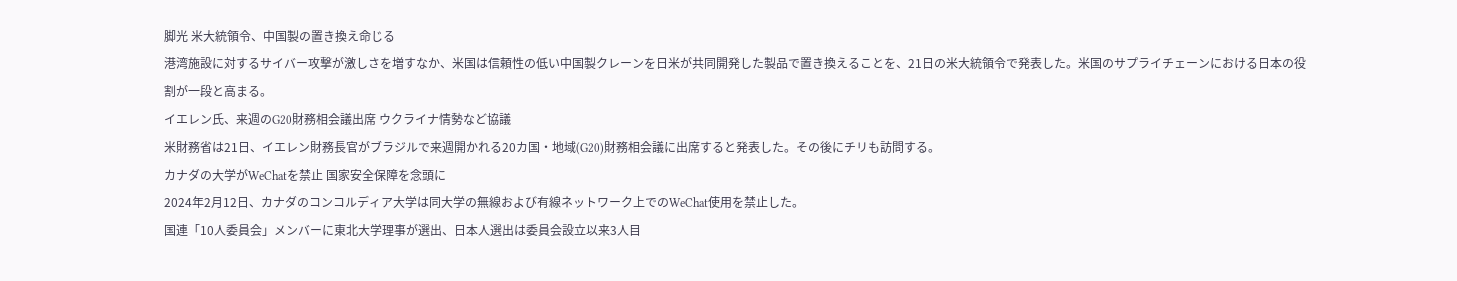脚光 米大統領令、中国製の置き換え命じる
港湾施設に対するサイバー攻撃が激しさを増すなか、米国は信頼性の低い中国製クレーンを日米が共同開発した製品で置き換えることを、21日の米大統領令で発表した。米国のサプライチェーンにおける日本の役割が一段と高まる。
イエレン氏、来週のG20財務相会議出席 ウクライナ情勢など協議
米財務省は21日、イエレン財務長官がブラジルで来週開かれる20カ国・地域(G20)財務相会議に出席すると発表した。その後にチリも訪問する。
カナダの大学がWeChatを禁止 国家安全保障を念頭に
2024年2月12日、カナダのコンコルディア大学は同大学の無線および有線ネットワーク上でのWeChat使用を禁止した。
国連「10人委員会」メンバーに東北大学理事が選出、日本人選出は委員会設立以来3人目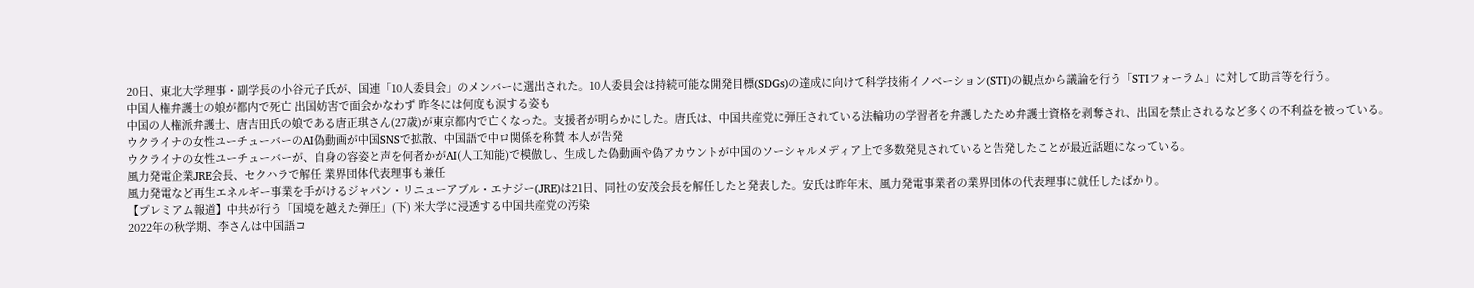20日、東北大学理事・副学長の小谷元子氏が、国連「10人委員会」のメンバーに選出された。10人委員会は持続可能な開発目標(SDGs)の達成に向けて科学技術イノベーション(STI)の観点から議論を行う「STIフォーラム」に対して助言等を行う。
中国人権弁護士の娘が都内で死亡 出国妨害で面会かなわず 昨冬には何度も涙する姿も
中国の人権派弁護士、唐吉田氏の娘である唐正琪さん(27歳)が東京都内で亡くなった。支援者が明らかにした。唐氏は、中国共産党に弾圧されている法輪功の学習者を弁護したため弁護士資格を剥奪され、出国を禁止されるなど多くの不利益を被っている。
ウクライナの女性ユーチューバーのAI偽動画が中国SNSで拡散、中国語で中ロ関係を称賛 本人が告発
ウクライナの女性ユーチューバーが、自身の容姿と声を何者かがAI(人工知能)で模倣し、生成した偽動画や偽アカウントが中国のソーシャルメディア上で多数発見されていると告発したことが最近話題になっている。
風力発電企業JRE会長、セクハラで解任 業界団体代表理事も兼任
風力発電など再生エネルギー事業を手がけるジャパン・リニューアブル・エナジー(JRE)は21日、同社の安茂会長を解任したと発表した。安氏は昨年末、風力発電事業者の業界団体の代表理事に就任したばかり。
【プレミアム報道】中共が行う「国境を越えた弾圧」(下) 米大学に浸透する中国共産党の汚染
2022年の秋学期、李さんは中国語コ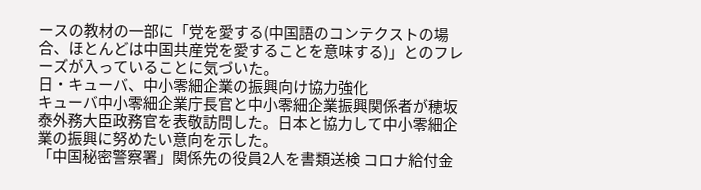ースの教材の一部に「党を愛する(中国語のコンテクストの場合、ほとんどは中国共産党を愛することを意味する)」とのフレーズが入っていることに気づいた。
日・キューバ、中小零細企業の振興向け協力強化
キューバ中小零細企業庁長官と中小零細企業振興関係者が穂坂泰外務大臣政務官を表敬訪問した。日本と協力して中小零細企業の振興に努めたい意向を示した。
「中国秘密警察署」関係先の役員2人を書類送検 コロナ給付金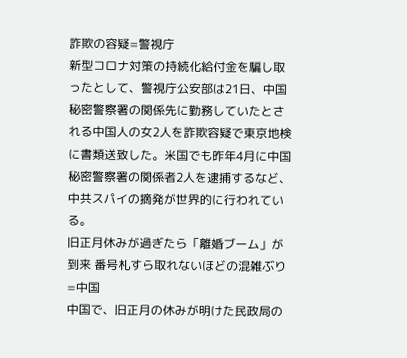詐欺の容疑=警視庁
新型コロナ対策の持続化給付金を騙し取ったとして、警視庁公安部は21日、中国秘密警察署の関係先に勤務していたとされる中国人の女2人を詐欺容疑で東京地検に書類送致した。米国でも昨年4月に中国秘密警察署の関係者2人を逮捕するなど、中共スパイの摘発が世界的に行われている。
旧正月休みが過ぎたら「離婚ブーム」が到来 番号札すら取れないほどの混雑ぶり=中国
中国で、旧正月の休みが明けた民政局の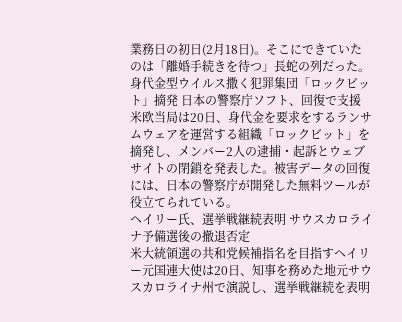業務日の初日(2月18日)。そこにできていたのは「離婚手続きを待つ」長蛇の列だった。
身代金型ウイルス撒く犯罪集団「ロックビット」摘発 日本の警察庁ソフト、回復で支援
米欧当局は20日、身代金を要求をするランサムウェアを運営する組織「ロックビット」を摘発し、メンバー2人の逮捕・起訴とウェブサイトの閉鎖を発表した。被害データの回復には、日本の警察庁が開発した無料ツールが役立てられている。
ヘイリー氏、選挙戦継続表明 サウスカロライナ予備選後の撤退否定
米大統領選の共和党候補指名を目指すヘイリー元国連大使は20日、知事を務めた地元サウスカロライナ州で演説し、選挙戦継続を表明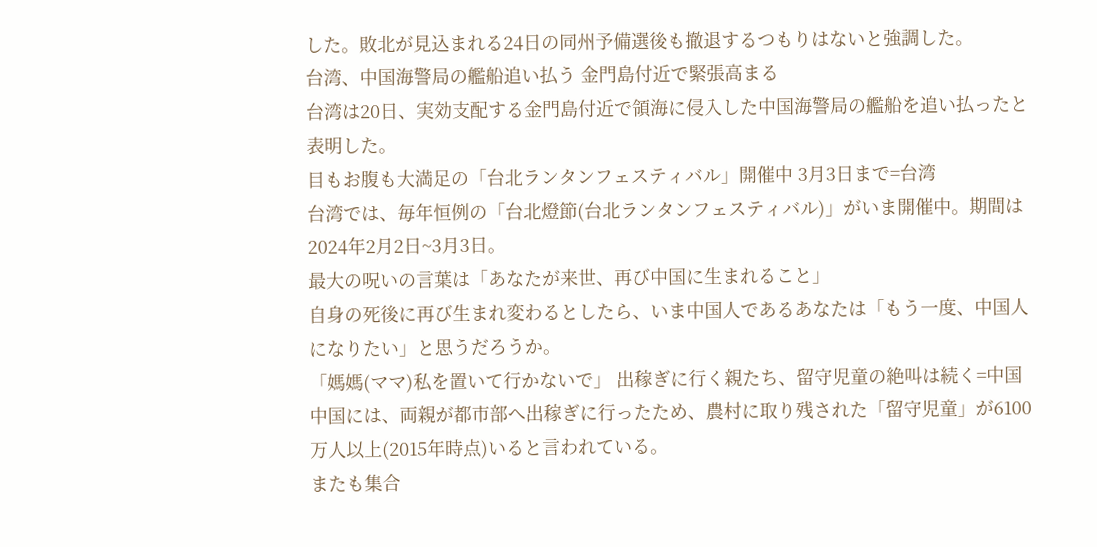した。敗北が見込まれる24日の同州予備選後も撤退するつもりはないと強調した。
台湾、中国海警局の艦船追い払う 金門島付近で緊張高まる
台湾は20日、実効支配する金門島付近で領海に侵入した中国海警局の艦船を追い払ったと表明した。
目もお腹も大満足の「台北ランタンフェスティバル」開催中 3月3日まで=台湾
台湾では、毎年恒例の「台北燈節(台北ランタンフェスティバル)」がいま開催中。期間は2024年2月2日~3月3日。
最大の呪いの言葉は「あなたが来世、再び中国に生まれること」
自身の死後に再び生まれ変わるとしたら、いま中国人であるあなたは「もう一度、中国人になりたい」と思うだろうか。
「媽媽(ママ)私を置いて行かないで」 出稼ぎに行く親たち、留守児童の絶叫は続く=中国
中国には、両親が都市部へ出稼ぎに行ったため、農村に取り残された「留守児童」が6100万人以上(2015年時点)いると言われている。
またも集合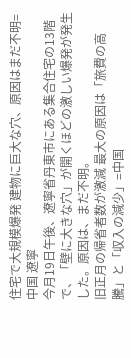住宅で大規模爆発 建物に巨大な穴、原因はまだ不明=中国 遼寧
今月19日午後、遼寧省丹東市にある集合住宅の13階で、「壁に大きな穴」が開くほどの激しい爆発が発生した。原因は、まだ不明。
旧正月の帰省者数が激減 最大の原因は「旅費の高騰」と「収入の減少」=中国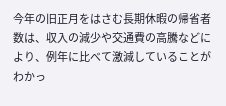今年の旧正月をはさむ長期休暇の帰省者数は、収入の減少や交通費の高騰などにより、例年に比べて激減していることがわかっ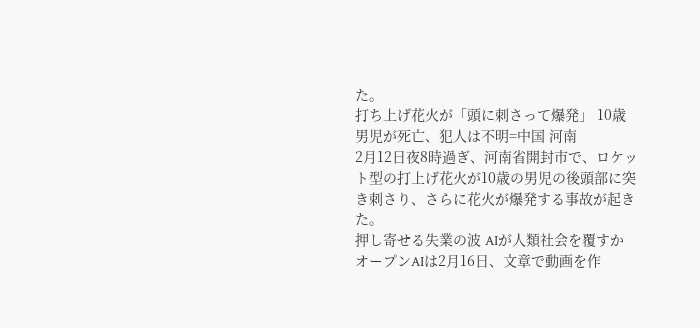た。
打ち上げ花火が「頭に刺さって爆発」 10歳男児が死亡、犯人は不明=中国 河南
2月12日夜8時過ぎ、河南省開封市で、ロケット型の打上げ花火が10歳の男児の後頭部に突き刺さり、さらに花火が爆発する事故が起きた。
押し寄せる失業の波 AIが人類社会を覆すか
オープンAIは2月16日、文章で動画を作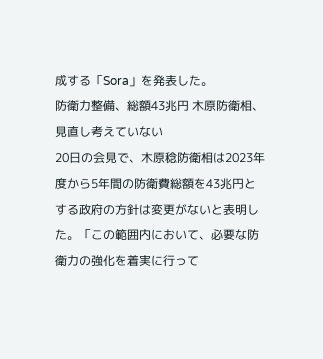成する「Sora」を発表した。
防衛力整備、総額43兆円 木原防衛相、見直し考えていない
20日の会見で、木原稔防衛相は2023年度から5年間の防衛費総額を43兆円とする政府の方針は変更がないと表明した。「この範囲内において、必要な防衛力の強化を着実に行って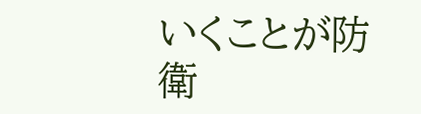いくことが防衛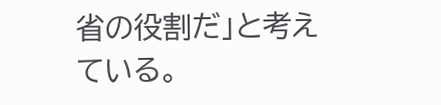省の役割だ」と考えている。